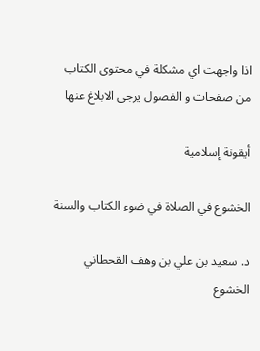اذا واجهت اي مشكلة في محتوى الكتاب من صفحات و الفصول يرجى الابلاغ عنها

أيقونة إسلامية

الخشوع في الصلاة في ضوء الكتاب والسنة

د. سعيد بن علي بن وهف القحطاني
الخشوع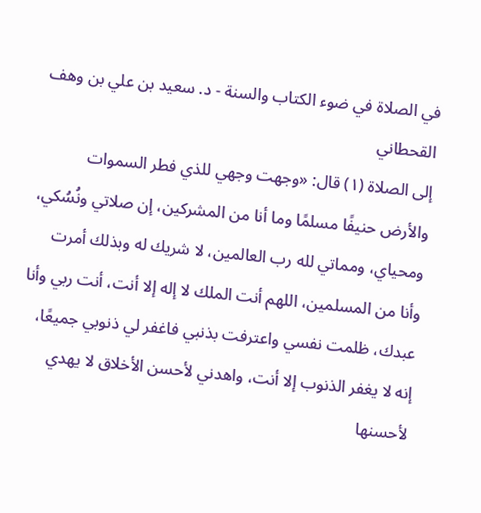في الصلاة في ضوء الكتاب والسنة - د. سعيد بن علي بن وهف القحطاني
إلى الصلاة (١) قال: «وجهت وجهي للذي فطر السموات والأرض حنيفًا مسلمًا وما أنا من المشركين، إن صلاتي ونُسُكي، ومحياي، ومماتي لله رب العالمين، لا شريك له وبذلك أمرت وأنا من المسلمين، اللهم أنت الملك لا إله إلا أنت، أنت ربي وأنا عبدك، ظلمت نفسي واعترفت بذنبي فاغفر لي ذنوبي جميعًا، إنه لا يغفر الذنوب إلا أنت، واهدني لأحسن الأخلاق لا يهدي لأحسنها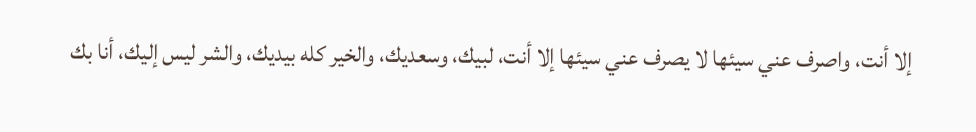إلا أنت، واصرف عني سيئها لا يصرف عني سيئها إلا أنت، لبيك، وسعديك، والخير كله بيديك، والشر ليس إليك، أنا بك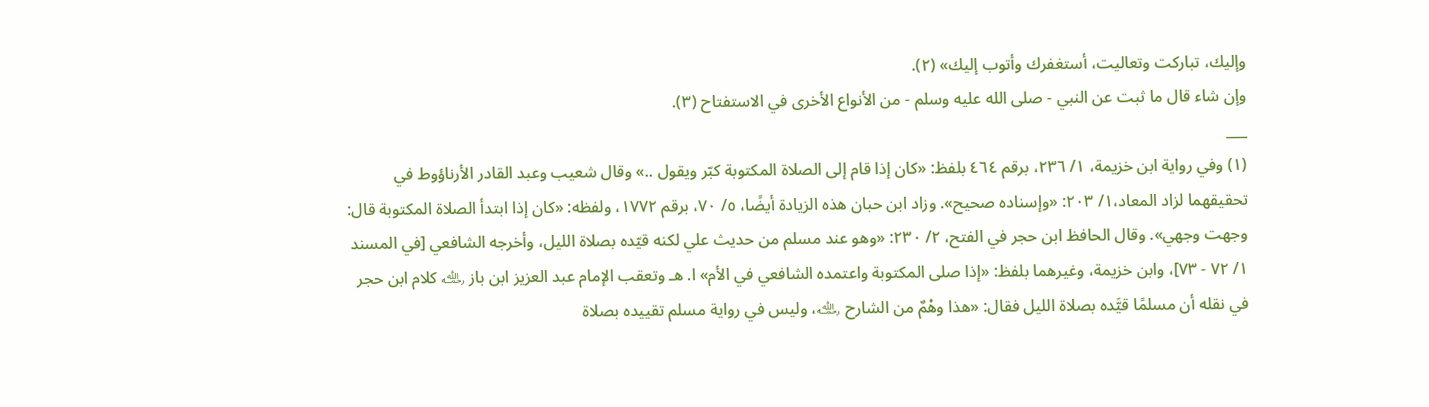وإليك، تباركت وتعاليت، أستغفرك وأتوب إليك» (٢).
وإن شاء قال ما ثبت عن النبي - صلى الله عليه وسلم - من الأنواع الأخرى في الاستفتاح (٣).
___
(١) وفي رواية ابن خزيمة، ١/ ٢٣٦، برقم ٤٦٤ بلفظ: «كان إذا قام إلى الصلاة المكتوبة كبّر ويقول ..» وقال شعيب وعبد القادر الأرناؤوط في تحقيقهما لزاد المعاد،١/ ٢٠٣: «وإسناده صحيح». وزاد ابن حبان هذه الزيادة أيضًا، ٥/ ٧٠، برقم ١٧٧٢، ولفظه: «كان إذا ابتدأ الصلاة المكتوبة قال: وجهت وجهي». وقال الحافظ ابن حجر في الفتح، ٢/ ٢٣٠: «وهو عند مسلم من حديث علي لكنه قيّده بصلاة الليل، وأخرجه الشافعي [في المسند ١/ ٧٢ - ٧٣]، وابن خزيمة، وغيرهما بلفظ: «إذا صلى المكتوبة واعتمده الشافعي في الأم» ا. هـ وتعقب الإمام عبد العزيز ابن باز ﵀ كلام ابن حجر في نقله أن مسلمًا قيَّده بصلاة الليل فقال: «هذا وهْمٌ من الشارح ﵀، وليس في رواية مسلم تقييده بصلاة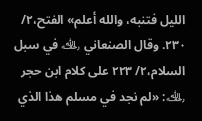الليل فتنبه، والله أعلم» الفتح،٢/ ٢٣٠. وقال الصنعاني ﵀ في سبل السلام،٢/ ٢٢٣ على كلام ابن حجر ﵀: «لم نجد في مسلم هذا الذي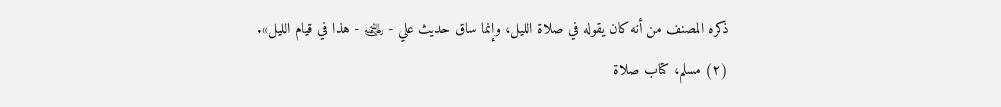ذكره المصنف من أنه كان يقوله في صلاة الليل، وإنما ساق حديث علي - ﵁ - هذا في قيام الليل».
(٢) مسلم، كتاب صلاة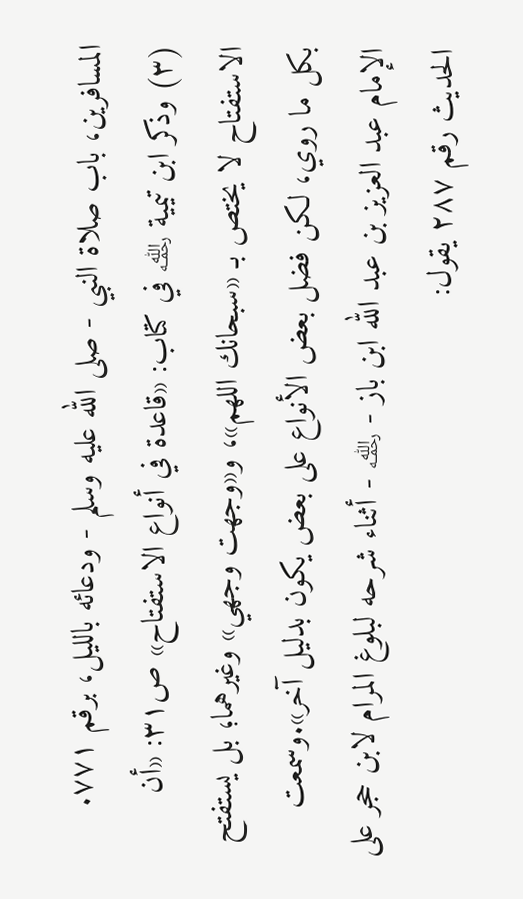المسافرين، باب صلاة النبي - صلى الله عليه وسلم - ودعائه بالليل، برقم ٧٧١.
(٣) وذكر ابن تيمية ﵀ في كتاب: «قاعدة في أنواع الاستفتاح» ص٣١: «أن الاستفتاح لا يختص بـ «سبحانك اللهم»، و«وجهت وجهي» وغيرهما؛ بل يستفتح بكل ما روي، لكن فضل بعض الأنواع على بعض يكون بدليل آخر».وسمعت الإمام عبد العزيز بن عبد الله ابن باز - ﵀ - أثناء شرحه لبلوغ المرام لابن حجر على الحديث رقم ٢٨٧ يقول: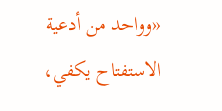«وواحد من أدعية الاستفتاح يكفي،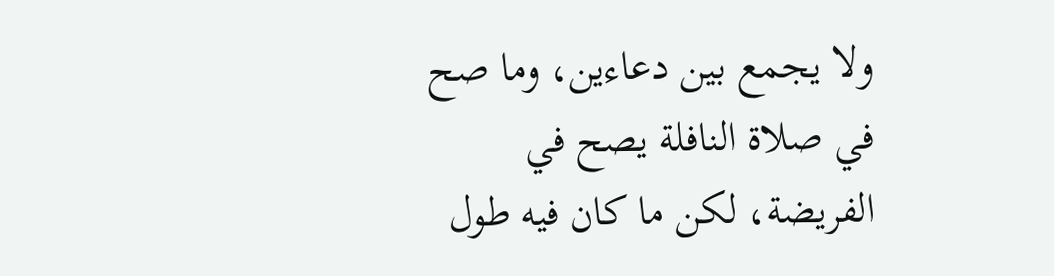ولا يجمع بين دعاءين، وما صح في صلاة النافلة يصح في الفريضة، لكن ما كان فيه طول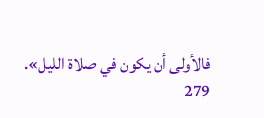فالأولى أن يكون في صلاة الليل».
279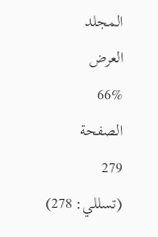المجلد
العرض
66%
الصفحة
279
(تسللي: 278)